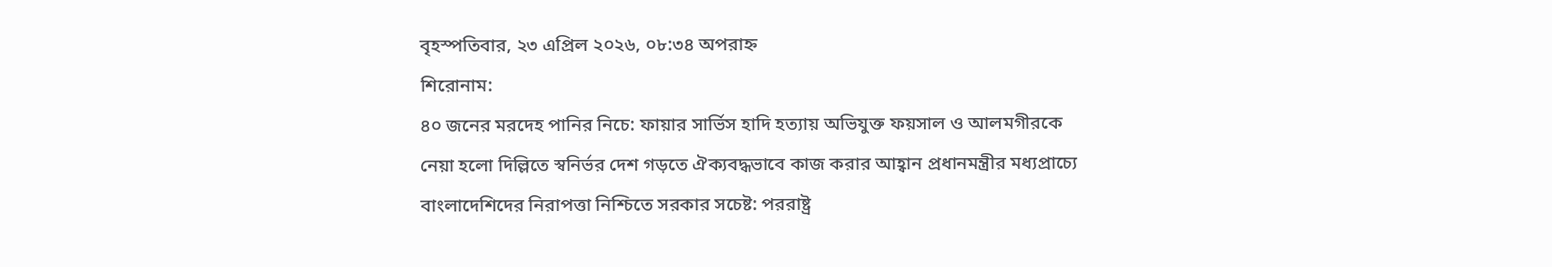বৃহস্পতিবার, ২৩ এপ্রিল ২০২৬, ০৮:৩৪ অপরাহ্ন
শিরোনাম:
৪০ জনের মরদেহ পানির নিচে: ফায়ার সার্ভিস হাদি হত্যায় অভিযুক্ত ফয়সাল ও আলমগীরকে নেয়া হলো দিল্লিতে স্বনির্ভর দেশ গড়তে ঐক্যবদ্ধভাবে কাজ করার আহ্বান প্রধানমন্ত্রীর মধ্যপ্রাচ্যে বাংলাদেশিদের নিরাপত্তা নিশ্চিতে সরকার সচেষ্ট: পররাষ্ট্র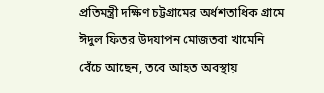প্রতিমন্ত্রী দক্ষিণ চট্টগ্রামের অর্ধশতাধিক গ্রামে ঈদুল ফিতর উদযাপন মোজতবা খামেনি বেঁচে আছেন, তবে আহত অবস্থায়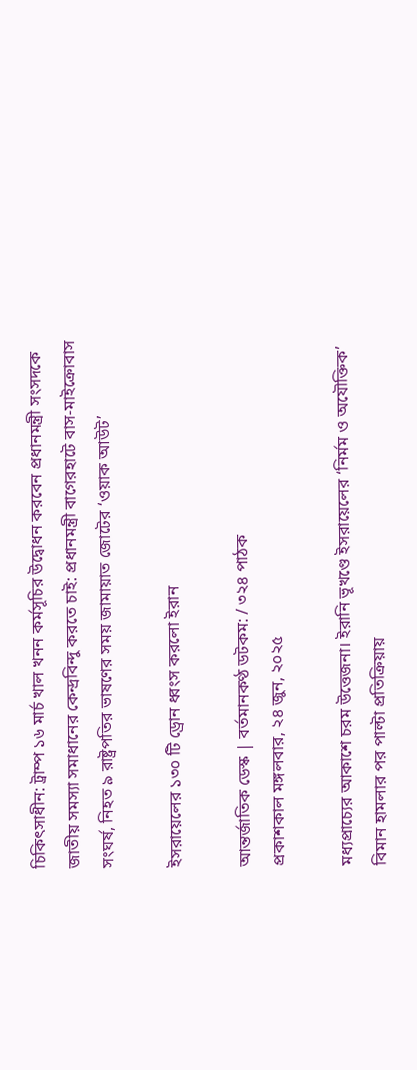চিকিৎসাধীন: ট্রাম্প ১৬ মার্চ খাল খনন কর্মসূচি‌র উদ্বোধন করবেন প্রধানমন্ত্রী সংসদকে জাতীয় সমস্যা সমাধানের কেন্দ্রবিন্দু করতে চাই: প্রধানমন্ত্রী বাগেরহাটে বাস-মাইক্রোবাস সংঘর্ষ, নিহত ৯ রাষ্ট্রপতির ভাষণের সময় জামায়াত জোটের ‘ওয়াক আউট’

ইসরায়েলের ১৩০ টি ড্রোন ধ্বংস করলো ইরান

আন্তর্জাতিক ডেস্ক | বর্তমানকণ্ঠ ডটকম: / ৩২৪ পাঠক
প্রকাশকাল মঙ্গলবার, ২৪ জুন, ২০২৫

মধ্যপ্রাচ্যের আকাশে চরম উত্তেজনা। ইরানি ভূখণ্ডে ইসরায়েলের ‘নির্মম ও অযৌক্তিক’ বিমান হামলার পর পাল্টা প্রতিক্রিয়ায়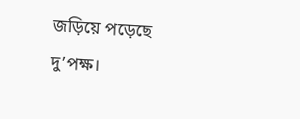জড়িয়ে পড়েছে দু’পক্ষ।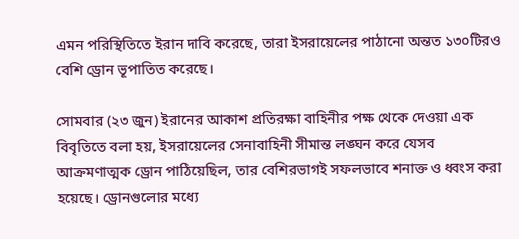এমন পরিস্থিতিতে ইরান দাবি করেছে, তারা ইসরায়েলের পাঠানো অন্তত ১৩০টিরও বেশি ড্রোন ভূপাতিত করেছে।

সোমবার (২৩ জুন) ইরানের আকাশ প্রতিরক্ষা বাহিনীর পক্ষ থেকে দেওয়া এক বিবৃতিতে বলা হয়, ইসরায়েলের সেনাবাহিনী সীমান্ত লঙ্ঘন করে যেসব আক্রমণাত্মক ড্রোন পাঠিয়েছিল, তার বেশিরভাগই সফলভাবে শনাক্ত ও ধ্বংস করা হয়েছে। ড্রোনগুলোর মধ্যে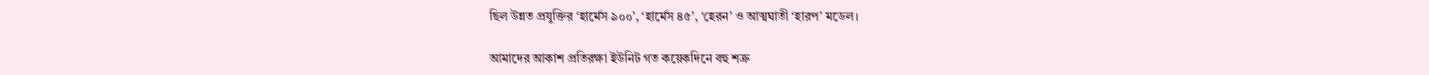ছিল উন্নত প্রযুক্তির ‘হার্মেস ৯০০’, ‘হার্মেস ৪৫’, ‘হেরন’ ও আত্মঘাতী ‘হারপ’ মডেল।

আমাদের আকাশ প্রতিরক্ষা ইউনিট গত কয়েকদিনে বহু শত্রু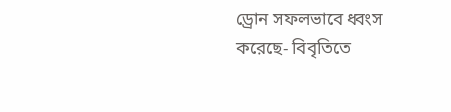ড্রোন সফলভাবে ধ্বংস করেছে- বিবৃতিতে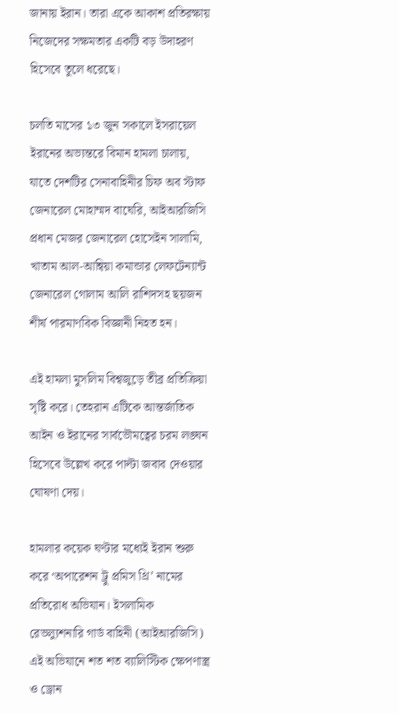জানায় ইরান। তারা একে আকাশ প্রতিরক্ষায় নিজেদের সক্ষমতার একটি বড় উদাহরণ হিসেবে তুলে ধরেছে।

চলতি মাসের ১৩ জুন সকালে ইসরায়েল ইরানের অভ্যন্তরে বিমান হামলা চালায়, যাতে দেশটির সেনাবাহিনীর চিফ অব স্টাফ জেনারেল মোহাম্মদ বাঘেরি, আইআরজিসি প্রধান মেজর জেনারেল হোসেইন সালামি, খাতাম আল-আন্বিয়া কমান্ডার লেফটেন্যান্ট জেনারেল গোলাম আলি রাশিদসহ ছয়জন শীর্ষ পারমাণবিক বিজ্ঞানী নিহত হন।

এই হামলা মুসলিম বিশ্বজুড়ে তীব্র প্রতিক্রিয়া সৃষ্টি করে। তেহরান এটিকে আন্তর্জাতিক আইন ও ইরানের সার্বভৌমত্বের চরম লঙ্ঘন হিসেবে উল্লেখ করে পাল্টা জবাব দেওয়ার ঘোষণা দেয়।

হামলার কয়েক ঘণ্টার মধ্যেই ইরান শুরু করে ‘অপারেশন ট্রু প্রমিস থ্রি’ নামের প্রতিরোধ অভিযান। ইসলামিক রেভল্যুশনারি গার্ড বাহিনী (আইআরজিসি) এই অভিযানে শত শত ব্যালিস্টিক ক্ষেপণাস্ত্র ও ড্রোন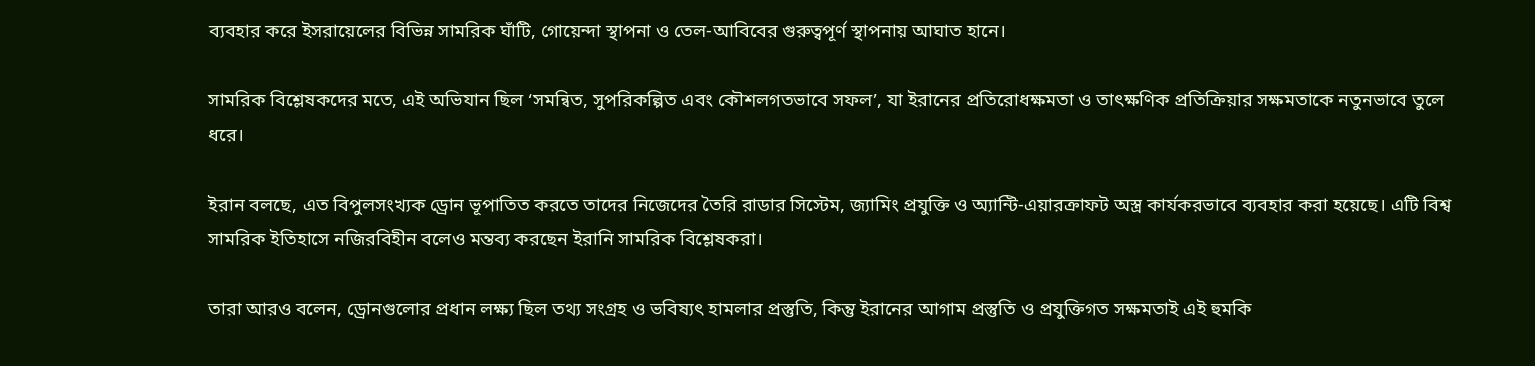ব্যবহার করে ইসরায়েলের বিভিন্ন সামরিক ঘাঁটি, গোয়েন্দা স্থাপনা ও তেল-আবিবের গুরুত্বপূর্ণ স্থাপনায় আঘাত হানে।

সামরিক বিশ্লেষকদের মতে, এই অভিযান ছিল ‘সমন্বিত, সুপরিকল্পিত এবং কৌশলগতভাবে সফল’, যা ইরানের প্রতিরোধক্ষমতা ও তাৎক্ষণিক প্রতিক্রিয়ার সক্ষমতাকে নতুনভাবে তুলে ধরে।

ইরান বলছে, এত বিপুলসংখ্যক ড্রোন ভূপাতিত করতে তাদের নিজেদের তৈরি রাডার সিস্টেম, জ্যামিং প্রযুক্তি ও অ্যান্টি-এয়ারক্রাফট অস্ত্র কার্যকরভাবে ব্যবহার করা হয়েছে। এটি বিশ্ব সামরিক ইতিহাসে নজিরবিহীন বলেও মন্তব্য করছেন ইরানি সামরিক বিশ্লেষকরা।

তারা আরও বলেন, ড্রোনগুলোর প্রধান লক্ষ্য ছিল তথ্য সংগ্রহ ও ভবিষ্যৎ হামলার প্রস্তুতি, কিন্তু ইরানের আগাম প্রস্তুতি ও প্রযুক্তিগত সক্ষমতাই এই হুমকি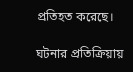প্রতিহত করেছে।

ঘটনার প্রতিক্রিয়ায়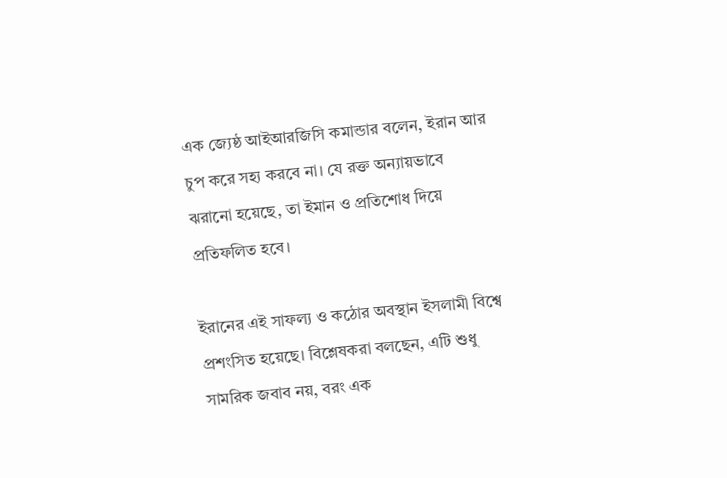এক জ্যেষ্ঠ আইআরজিসি কমান্ডার বলেন, ইরান আর চুপ করে সহ্য করবে না। যে রক্ত অন্যায়ভাবে ঝরানো হয়েছে, তা ইমান ও প্রতিশোধ দিয়ে প্রতিফলিত হবে।

ইরানের এই সাফল্য ও কঠোর অবস্থান ইসলামী বিশ্বে প্রশংসিত হয়েছে। বিশ্লেষকরা বলছেন, এটি শুধু সামরিক জবাব নয়, বরং এক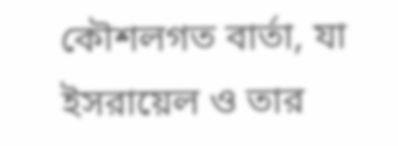কৌশলগত বার্তা, যা ইসরায়েল ও তার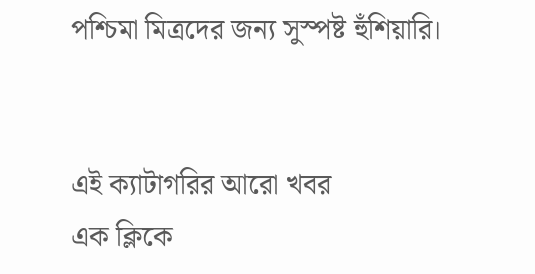পশ্চিমা মিত্রদের জন্য সুস্পষ্ট হুঁশিয়ারি।


এই ক্যাটাগরির আরো খবর
এক ক্লিকে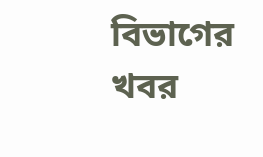বিভাগের খবর